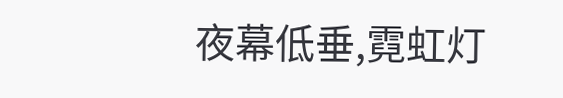夜幕低垂,霓虹灯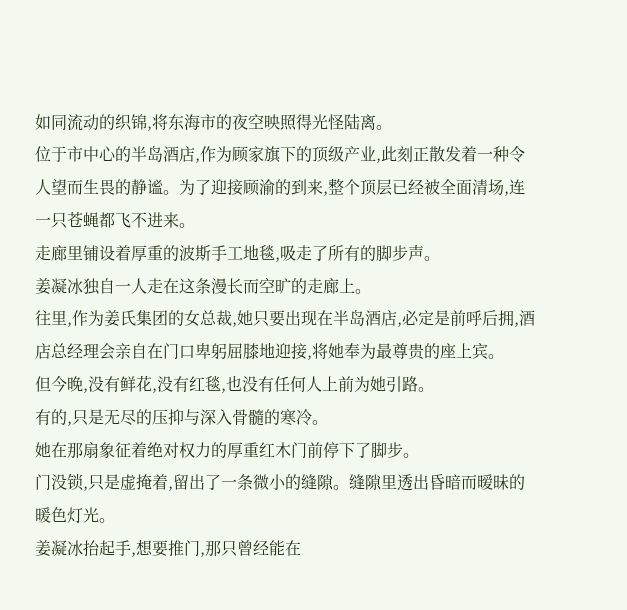如同流动的织锦,将东海市的夜空映照得光怪陆离。
位于市中心的半岛酒店,作为顾家旗下的顶级产业,此刻正散发着一种令人望而生畏的静谧。为了迎接顾渝的到来,整个顶层已经被全面清场,连一只苍蝇都飞不进来。
走廊里铺设着厚重的波斯手工地毯,吸走了所有的脚步声。
姜凝冰独自一人走在这条漫长而空旷的走廊上。
往里,作为姜氏集团的女总裁,她只要出现在半岛酒店,必定是前呼后拥,酒店总经理会亲自在门口卑躬屈膝地迎接,将她奉为最尊贵的座上宾。
但今晚,没有鲜花,没有红毯,也没有任何人上前为她引路。
有的,只是无尽的压抑与深入骨髓的寒冷。
她在那扇象征着绝对权力的厚重红木门前停下了脚步。
门没锁,只是虚掩着,留出了一条微小的缝隙。缝隙里透出昏暗而暧昧的暖色灯光。
姜凝冰抬起手,想要推门,那只曾经能在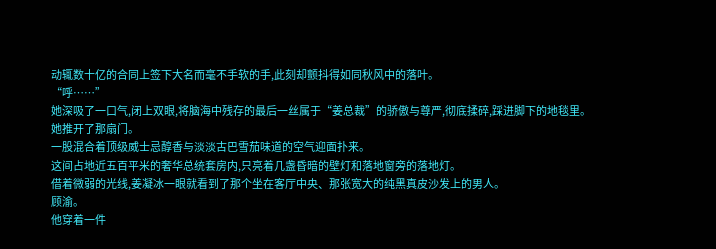动辄数十亿的合同上签下大名而毫不手软的手,此刻却颤抖得如同秋风中的落叶。
“呼……”
她深吸了一口气,闭上双眼,将脑海中残存的最后一丝属于“姜总裁”的骄傲与尊严,彻底揉碎,踩进脚下的地毯里。
她推开了那扇门。
一股混合着顶级威士忌醇香与淡淡古巴雪茄味道的空气迎面扑来。
这间占地近五百平米的奢华总统套房内,只亮着几盏昏暗的壁灯和落地窗旁的落地灯。
借着微弱的光线,姜凝冰一眼就看到了那个坐在客厅中央、那张宽大的纯黑真皮沙发上的男人。
顾渝。
他穿着一件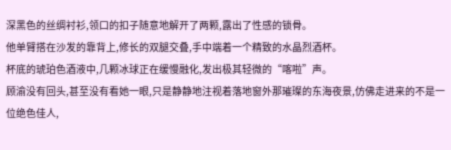深黑色的丝绸衬衫,领口的扣子随意地解开了两颗,露出了性感的锁骨。
他单臂搭在沙发的靠背上,修长的双腿交叠,手中端着一个精致的水晶烈酒杯。
杯底的琥珀色酒液中,几颗冰球正在缓慢融化,发出极其轻微的“喀啦”声。
顾渝没有回头,甚至没有看她一眼,只是静静地注视着落地窗外那璀璨的东海夜景,仿佛走进来的不是一位绝色佳人,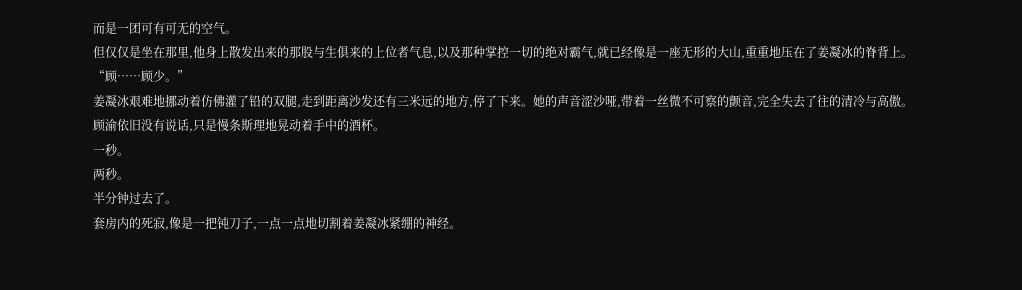而是一团可有可无的空气。
但仅仅是坐在那里,他身上散发出来的那股与生俱来的上位者气息,以及那种掌控一切的绝对霸气,就已经像是一座无形的大山,重重地压在了姜凝冰的脊背上。
“顾……顾少。”
姜凝冰艰难地挪动着仿佛灌了铅的双腿,走到距离沙发还有三米远的地方,停了下来。她的声音涩沙哑,带着一丝微不可察的颤音,完全失去了往的清冷与高傲。
顾渝依旧没有说话,只是慢条斯理地晃动着手中的酒杯。
一秒。
两秒。
半分钟过去了。
套房内的死寂,像是一把钝刀子,一点一点地切割着姜凝冰紧绷的神经。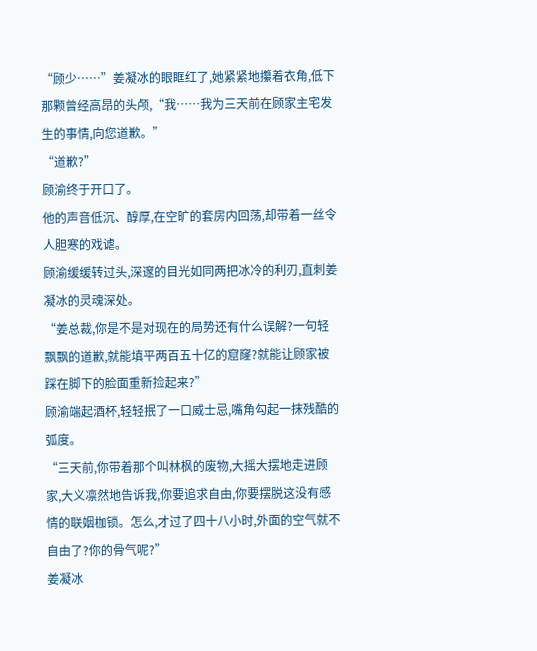“顾少……”姜凝冰的眼眶红了,她紧紧地攥着衣角,低下那颗曾经高昂的头颅,“我……我为三天前在顾家主宅发生的事情,向您道歉。”
“道歉?”
顾渝终于开口了。
他的声音低沉、醇厚,在空旷的套房内回荡,却带着一丝令人胆寒的戏谑。
顾渝缓缓转过头,深邃的目光如同两把冰冷的利刃,直刺姜凝冰的灵魂深处。
“姜总裁,你是不是对现在的局势还有什么误解?一句轻飘飘的道歉,就能填平两百五十亿的窟窿?就能让顾家被踩在脚下的脸面重新捡起来?”
顾渝端起酒杯,轻轻抿了一口威士忌,嘴角勾起一抹残酷的弧度。
“三天前,你带着那个叫林枫的废物,大摇大摆地走进顾家,大义凛然地告诉我,你要追求自由,你要摆脱这没有感情的联姻枷锁。怎么,才过了四十八小时,外面的空气就不自由了?你的骨气呢?”
姜凝冰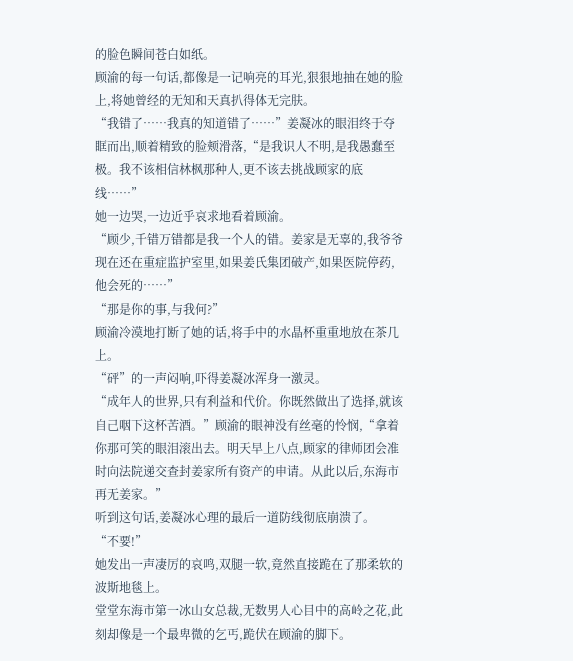的脸色瞬间苍白如纸。
顾渝的每一句话,都像是一记响亮的耳光,狠狠地抽在她的脸上,将她曾经的无知和天真扒得体无完肤。
“我错了……我真的知道错了……”姜凝冰的眼泪终于夺眶而出,顺着精致的脸颊滑落,“是我识人不明,是我愚蠢至极。我不该相信林枫那种人,更不该去挑战顾家的底线……”
她一边哭,一边近乎哀求地看着顾渝。
“顾少,千错万错都是我一个人的错。姜家是无辜的,我爷爷现在还在重症监护室里,如果姜氏集团破产,如果医院停药,他会死的……”
“那是你的事,与我何?”
顾渝冷漠地打断了她的话,将手中的水晶杯重重地放在茶几上。
“砰”的一声闷响,吓得姜凝冰浑身一激灵。
“成年人的世界,只有利益和代价。你既然做出了选择,就该自己咽下这杯苦酒。”顾渝的眼神没有丝毫的怜悯,“拿着你那可笑的眼泪滚出去。明天早上八点,顾家的律师团会准时向法院递交查封姜家所有资产的申请。从此以后,东海市再无姜家。”
听到这句话,姜凝冰心理的最后一道防线彻底崩溃了。
“不要!”
她发出一声凄厉的哀鸣,双腿一软,竟然直接跪在了那柔软的波斯地毯上。
堂堂东海市第一冰山女总裁,无数男人心目中的高岭之花,此刻却像是一个最卑微的乞丐,跪伏在顾渝的脚下。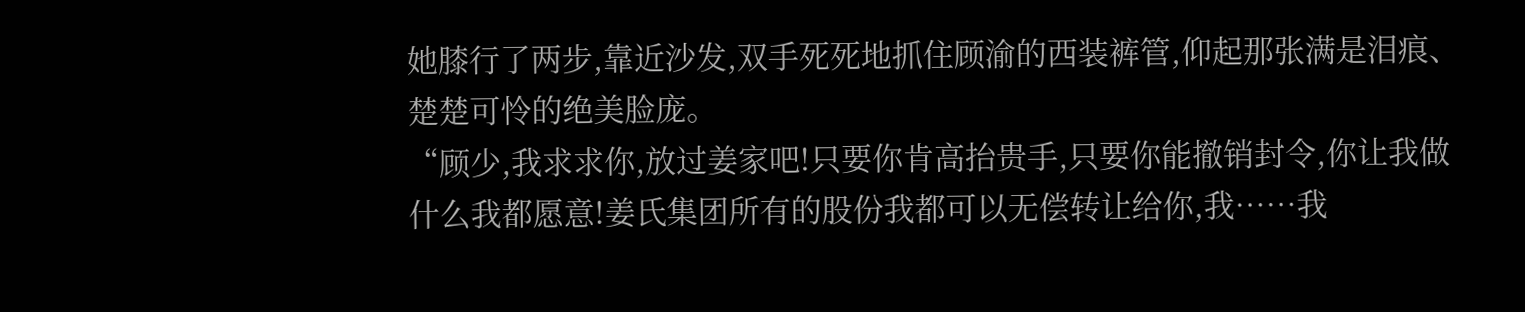她膝行了两步,靠近沙发,双手死死地抓住顾渝的西装裤管,仰起那张满是泪痕、楚楚可怜的绝美脸庞。
“顾少,我求求你,放过姜家吧!只要你肯高抬贵手,只要你能撤销封令,你让我做什么我都愿意!姜氏集团所有的股份我都可以无偿转让给你,我……我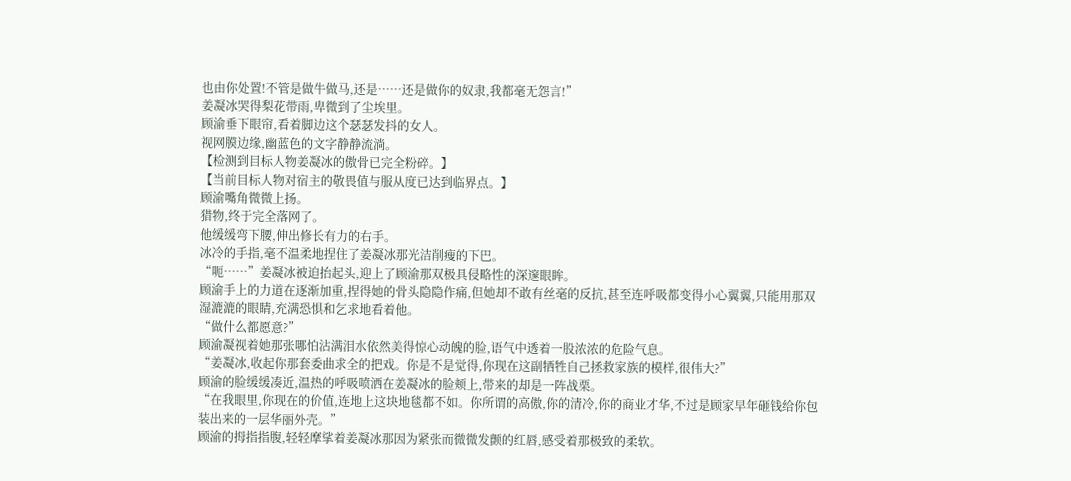也由你处置!不管是做牛做马,还是……还是做你的奴隶,我都毫无怨言!”
姜凝冰哭得梨花带雨,卑微到了尘埃里。
顾渝垂下眼帘,看着脚边这个瑟瑟发抖的女人。
视网膜边缘,幽蓝色的文字静静流淌。
【检测到目标人物姜凝冰的傲骨已完全粉碎。】
【当前目标人物对宿主的敬畏值与服从度已达到临界点。】
顾渝嘴角微微上扬。
猎物,终于完全落网了。
他缓缓弯下腰,伸出修长有力的右手。
冰冷的手指,毫不温柔地捏住了姜凝冰那光洁削瘦的下巴。
“呃……”姜凝冰被迫抬起头,迎上了顾渝那双极具侵略性的深邃眼眸。
顾渝手上的力道在逐渐加重,捏得她的骨头隐隐作痛,但她却不敢有丝毫的反抗,甚至连呼吸都变得小心翼翼,只能用那双湿漉漉的眼睛,充满恐惧和乞求地看着他。
“做什么都愿意?”
顾渝凝视着她那张哪怕沾满泪水依然美得惊心动魄的脸,语气中透着一股浓浓的危险气息。
“姜凝冰,收起你那套委曲求全的把戏。你是不是觉得,你现在这副牺牲自己拯救家族的模样,很伟大?”
顾渝的脸缓缓凑近,温热的呼吸喷洒在姜凝冰的脸颊上,带来的却是一阵战栗。
“在我眼里,你现在的价值,连地上这块地毯都不如。你所谓的高傲,你的清冷,你的商业才华,不过是顾家早年砸钱给你包装出来的一层华丽外壳。”
顾渝的拇指指腹,轻轻摩挲着姜凝冰那因为紧张而微微发颤的红唇,感受着那极致的柔软。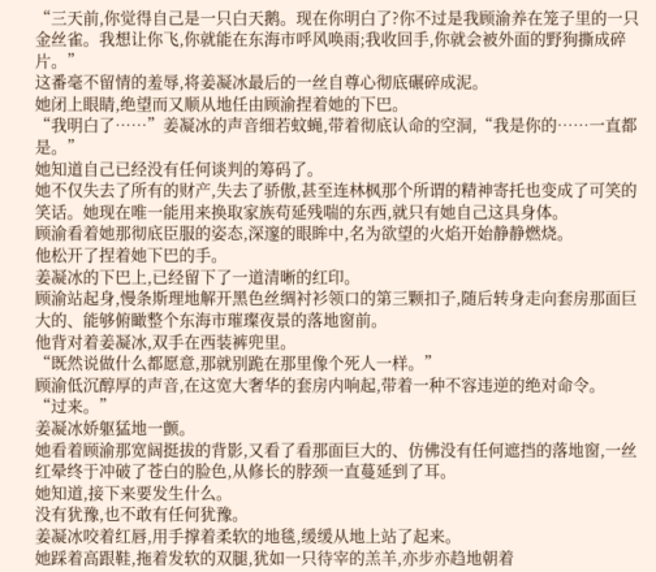“三天前,你觉得自己是一只白天鹅。现在你明白了?你不过是我顾渝养在笼子里的一只金丝雀。我想让你飞,你就能在东海市呼风唤雨;我收回手,你就会被外面的野狗撕成碎片。”
这番毫不留情的羞辱,将姜凝冰最后的一丝自尊心彻底碾碎成泥。
她闭上眼睛,绝望而又顺从地任由顾渝捏着她的下巴。
“我明白了……”姜凝冰的声音细若蚊蝇,带着彻底认命的空洞,“我是你的……一直都是。”
她知道自己已经没有任何谈判的筹码了。
她不仅失去了所有的财产,失去了骄傲,甚至连林枫那个所谓的精神寄托也变成了可笑的笑话。她现在唯一能用来换取家族苟延残喘的东西,就只有她自己这具身体。
顾渝看着她那彻底臣服的姿态,深邃的眼眸中,名为欲望的火焰开始静静燃烧。
他松开了捏着她下巴的手。
姜凝冰的下巴上,已经留下了一道清晰的红印。
顾渝站起身,慢条斯理地解开黑色丝绸衬衫领口的第三颗扣子,随后转身走向套房那面巨大的、能够俯瞰整个东海市璀璨夜景的落地窗前。
他背对着姜凝冰,双手在西装裤兜里。
“既然说做什么都愿意,那就别跪在那里像个死人一样。”
顾渝低沉醇厚的声音,在这宽大奢华的套房内响起,带着一种不容违逆的绝对命令。
“过来。”
姜凝冰娇躯猛地一颤。
她看着顾渝那宽阔挺拔的背影,又看了看那面巨大的、仿佛没有任何遮挡的落地窗,一丝红晕终于冲破了苍白的脸色,从修长的脖颈一直蔓延到了耳。
她知道,接下来要发生什么。
没有犹豫,也不敢有任何犹豫。
姜凝冰咬着红唇,用手撑着柔软的地毯,缓缓从地上站了起来。
她踩着高跟鞋,拖着发软的双腿,犹如一只待宰的羔羊,亦步亦趋地朝着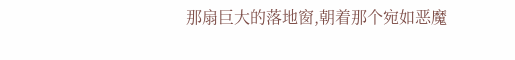那扇巨大的落地窗,朝着那个宛如恶魔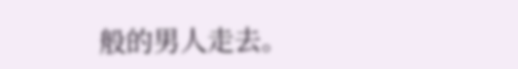般的男人走去。